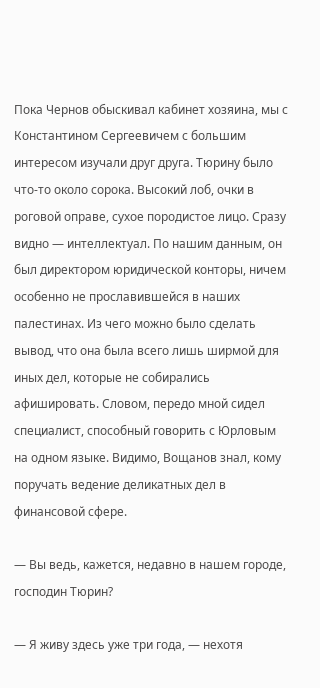Пока Чернов обыскивал кабинет хозяина, мы с Константином Сергеевичем с большим интересом изучали друг друга. Тюрину было что-то около сорока. Высокий лоб, очки в роговой оправе, сухое породистое лицо. Сразу видно — интеллектуал. По нашим данным, он был директором юридической конторы, ничем особенно не прославившейся в наших палестинах. Из чего можно было сделать вывод, что она была всего лишь ширмой для иных дел, которые не собирались афишировать. Словом, передо мной сидел специалист, способный говорить с Юрловым на одном языке. Видимо, Вощанов знал, кому поручать ведение деликатных дел в финансовой сфере.

— Вы ведь, кажется, недавно в нашем городе, господин Тюрин?

— Я живу здесь уже три года, — нехотя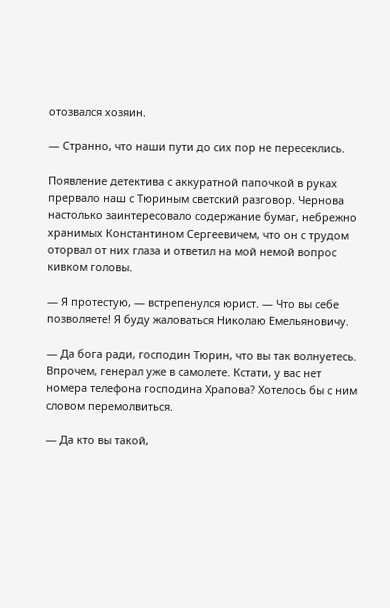отозвался хозяин.

— Странно, что наши пути до сих пор не пересеклись.

Появление детектива с аккуратной папочкой в руках прервало наш с Тюриным светский разговор. Чернова настолько заинтересовало содержание бумаг, небрежно хранимых Константином Сергеевичем, что он с трудом оторвал от них глаза и ответил на мой немой вопрос кивком головы.

— Я протестую, — встрепенулся юрист. — Что вы себе позволяете! Я буду жаловаться Николаю Емельяновичу.

— Да бога ради, господин Тюрин, что вы так волнуетесь. Впрочем, генерал уже в самолете. Кстати, у вас нет номера телефона господина Храпова? Хотелось бы с ним словом перемолвиться.

— Да кто вы такой,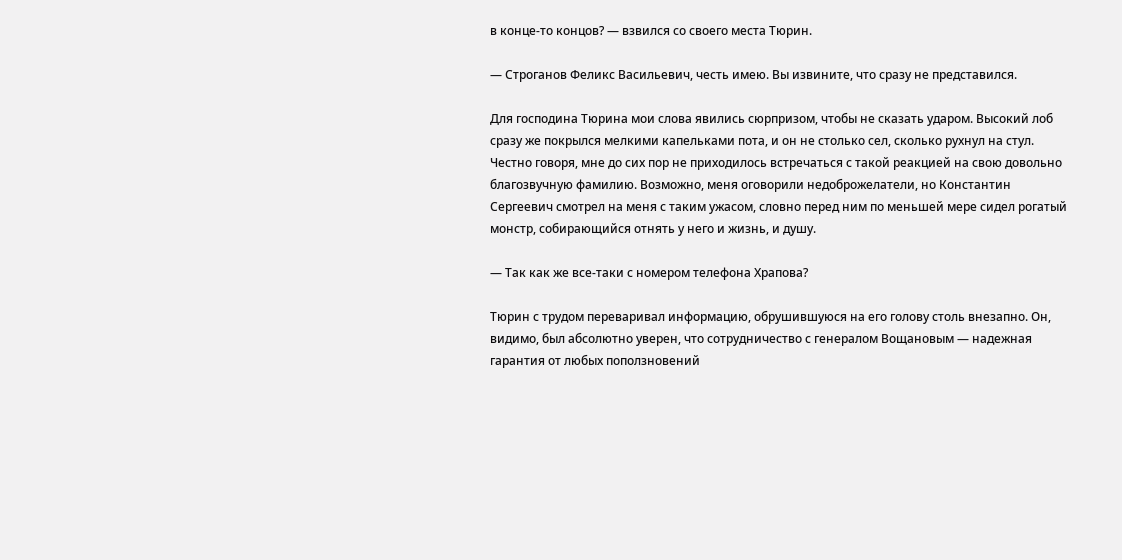в конце-то концов? — взвился со своего места Тюрин.

— Строганов Феликс Васильевич, честь имею. Вы извините, что сразу не представился.

Для господина Тюрина мои слова явились сюрпризом, чтобы не сказать ударом. Высокий лоб сразу же покрылся мелкими капельками пота, и он не столько сел, сколько рухнул на стул. Честно говоря, мне до сих пор не приходилось встречаться с такой реакцией на свою довольно благозвучную фамилию. Возможно, меня оговорили недоброжелатели, но Константин Сергеевич смотрел на меня с таким ужасом, словно перед ним по меньшей мере сидел рогатый монстр, собирающийся отнять у него и жизнь, и душу.

— Так как же все-таки с номером телефона Храпова?

Тюрин с трудом переваривал информацию, обрушившуюся на его голову столь внезапно. Он, видимо, был абсолютно уверен, что сотрудничество с генералом Вощановым — надежная гарантия от любых поползновений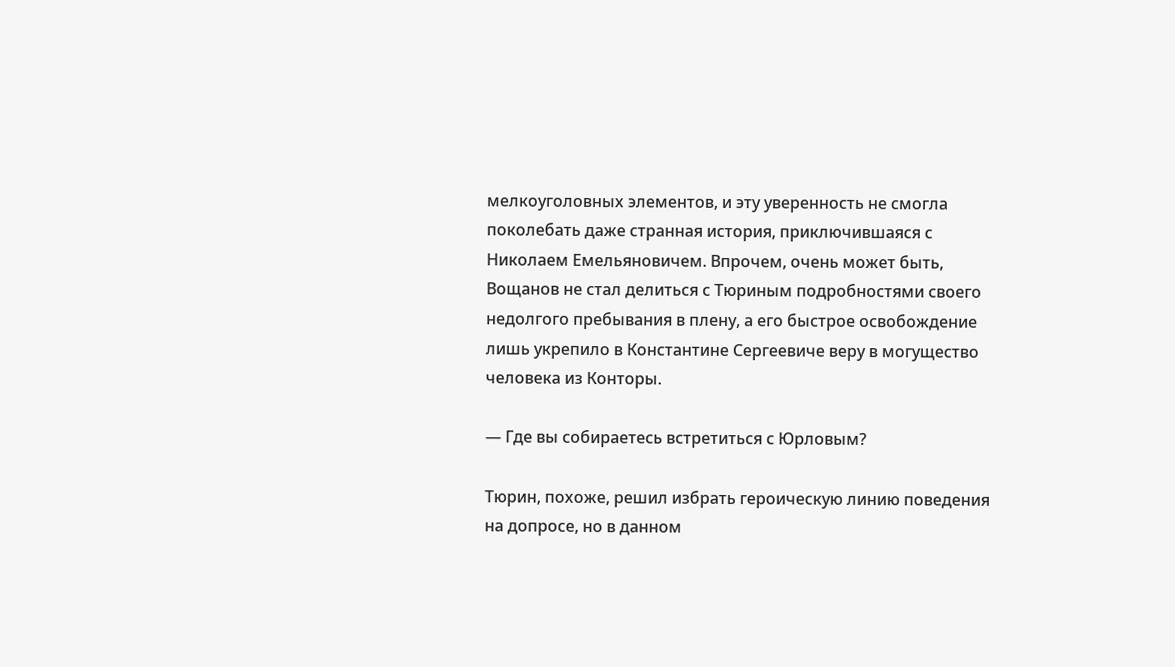мелкоуголовных элементов, и эту уверенность не смогла поколебать даже странная история, приключившаяся с Николаем Емельяновичем. Впрочем, очень может быть, Вощанов не стал делиться с Тюриным подробностями своего недолгого пребывания в плену, а его быстрое освобождение лишь укрепило в Константине Сергеевиче веру в могущество человека из Конторы.

— Где вы собираетесь встретиться с Юрловым?

Тюрин, похоже, решил избрать героическую линию поведения на допросе, но в данном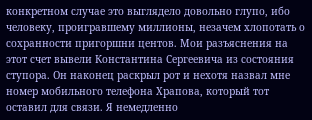конкретном случае это выглядело довольно глупо, ибо человеку, проигравшему миллионы, незачем хлопотать о сохранности пригоршни центов. Мои разъяснения на этот счет вывели Константина Сергеевича из состояния ступора. Он наконец раскрыл рот и нехотя назвал мне номер мобильного телефона Храпова, который тот оставил для связи. Я немедленно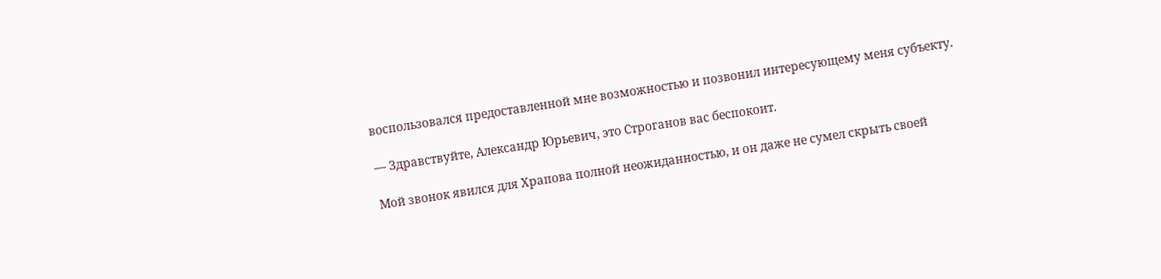воспользовался предоставленной мне возможностью и позвонил интересующему меня субъекту.

— Здравствуйте, Александр Юрьевич, это Строганов вас беспокоит.

Мой звонок явился для Храпова полной неожиданностью, и он даже не сумел скрыть своей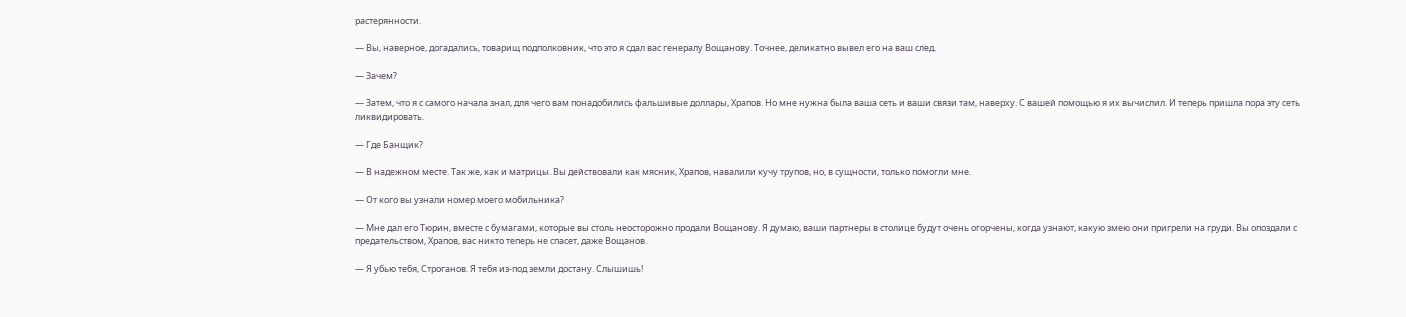растерянности.

— Вы, наверное, догадались, товарищ подполковник, что это я сдал вас генералу Вощанову. Точнее, деликатно вывел его на ваш след.

— Зачем?

— Затем, что я с самого начала знал, для чего вам понадобились фальшивые доллары, Храпов. Но мне нужна была ваша сеть и ваши связи там, наверху. С вашей помощью я их вычислил. И теперь пришла пора эту сеть ликвидировать.

— Где Банщик?

— В надежном месте. Так же, как и матрицы. Вы действовали как мясник, Храпов, навалили кучу трупов, но, в сущности, только помогли мне.

— От кого вы узнали номер моего мобильника?

— Мне дал его Тюрин, вместе с бумагами, которые вы столь неосторожно продали Вощанову. Я думаю, ваши партнеры в столице будут очень огорчены, когда узнают, какую змею они пригрели на груди. Вы опоздали с предательством, Храпов, вас никто теперь не спасет, даже Вощанов.

— Я убью тебя, Строганов. Я тебя из-под земли достану. Слышишь!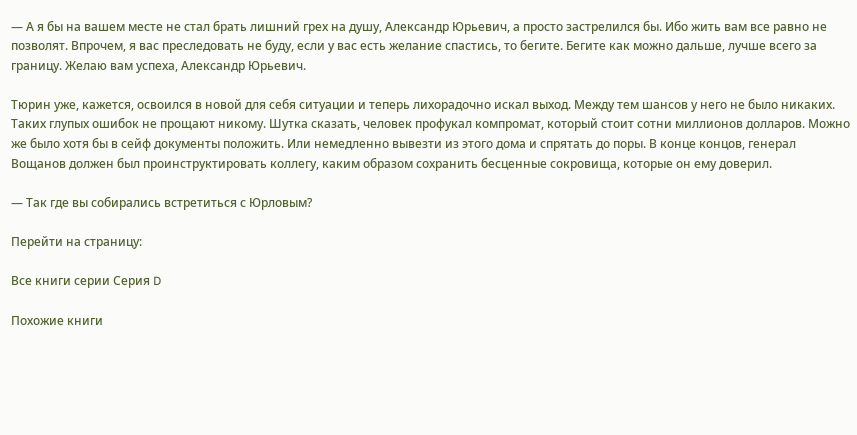— А я бы на вашем месте не стал брать лишний грех на душу, Александр Юрьевич, а просто застрелился бы. Ибо жить вам все равно не позволят. Впрочем, я вас преследовать не буду, если у вас есть желание спастись, то бегите. Бегите как можно дальше, лучше всего за границу. Желаю вам успеха, Александр Юрьевич.

Тюрин уже, кажется, освоился в новой для себя ситуации и теперь лихорадочно искал выход. Между тем шансов у него не было никаких. Таких глупых ошибок не прощают никому. Шутка сказать, человек профукал компромат, который стоит сотни миллионов долларов. Можно же было хотя бы в сейф документы положить. Или немедленно вывезти из этого дома и спрятать до поры. В конце концов, генерал Вощанов должен был проинструктировать коллегу, каким образом сохранить бесценные сокровища, которые он ему доверил.

— Так где вы собирались встретиться с Юрловым?

Перейти на страницу:

Все книги серии Серия D

Похожие книги